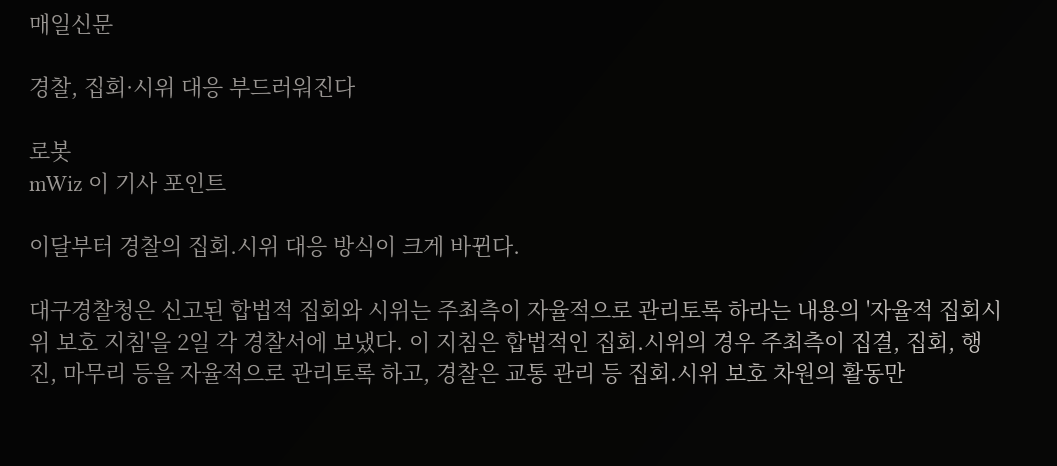매일신문

경찰, 집회·시위 대응 부드러워진다

로봇
mWiz 이 기사 포인트

이달부터 경찰의 집회.시위 대응 방식이 크게 바뀐다.

대구경찰청은 신고된 합법적 집회와 시위는 주최측이 자율적으로 관리토록 하라는 내용의 '자율적 집회시위 보호 지침'을 2일 각 경찰서에 보냈다. 이 지침은 합법적인 집회.시위의 경우 주최측이 집결, 집회, 행진, 마무리 등을 자율적으로 관리토록 하고, 경찰은 교통 관리 등 집회.시위 보호 차원의 활동만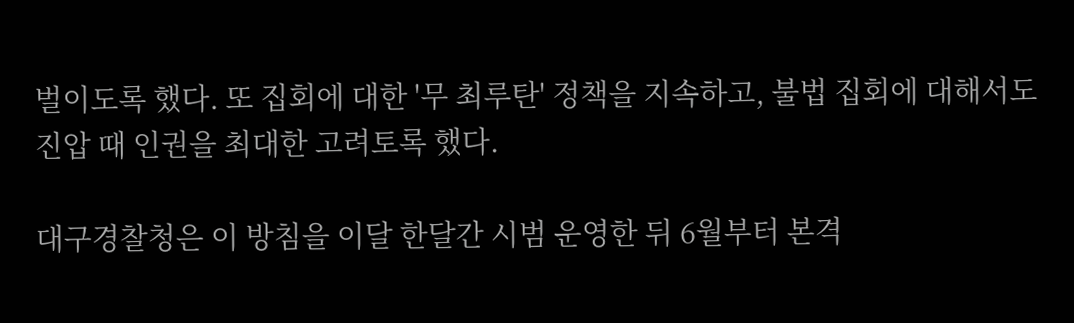벌이도록 했다. 또 집회에 대한 '무 최루탄' 정책을 지속하고, 불법 집회에 대해서도 진압 때 인권을 최대한 고려토록 했다.

대구경찰청은 이 방침을 이달 한달간 시범 운영한 뒤 6월부터 본격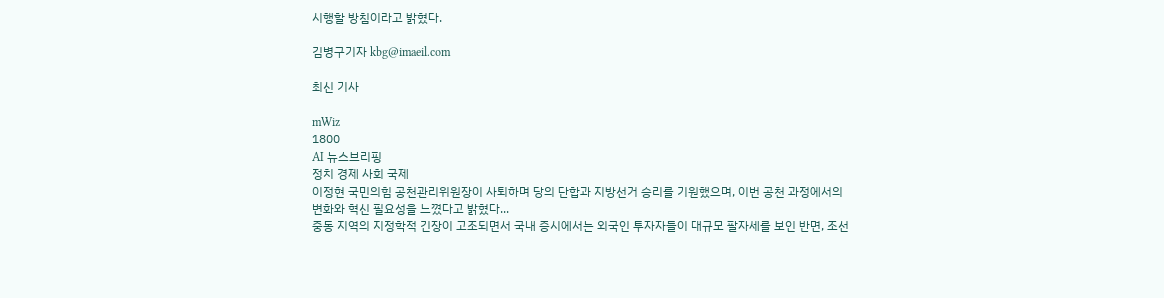시행할 방침이라고 밝혔다.

김병구기자 kbg@imaeil.com

최신 기사

mWiz
1800
AI 뉴스브리핑
정치 경제 사회 국제
이정현 국민의힘 공천관리위원장이 사퇴하며 당의 단합과 지방선거 승리를 기원했으며, 이번 공천 과정에서의 변화와 혁신 필요성을 느꼈다고 밝혔다...
중동 지역의 지정학적 긴장이 고조되면서 국내 증시에서는 외국인 투자자들이 대규모 팔자세를 보인 반면, 조선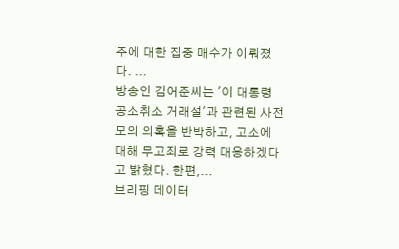주에 대한 집중 매수가 이뤄졌다. ...
방송인 김어준씨는 '이 대통령 공소취소 거래설'과 관련된 사전 모의 의혹을 반박하고, 고소에 대해 무고죄로 강력 대응하겠다고 밝혔다. 한편,...
브리핑 데이터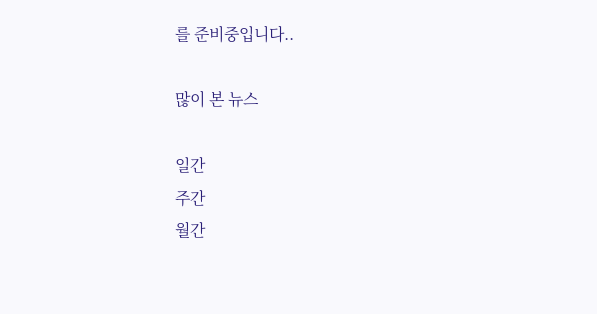를 준비중입니다..

많이 본 뉴스

일간
주간
월간